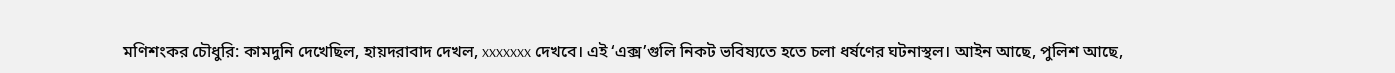মণিশংকর চৌধুরি: কামদুনি দেখেছিল, হায়দরাবাদ দেখল, xxxxxxx দেখবে। এই ‘এক্স’গুলি নিকট ভবিষ্যতে হতে চলা ধর্ষণের ঘটনাস্থল। আইন আছে, পুলিশ আছে,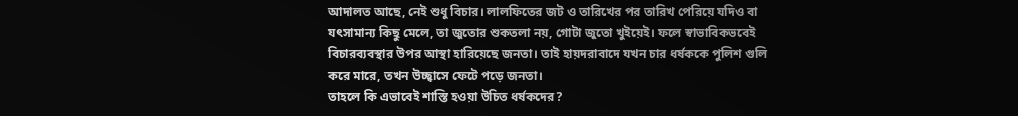আদালত আছে, নেই শুধু বিচার। লালফিতের জট ও তারিখের পর তারিখ পেরিয়ে যদিও বা যৎসামান্য কিছু মেলে, তা জুতোর শুকতলা নয়, গোটা জুতো খুইয়েই। ফলে স্বাভাবিকভবেই বিচারব্যবস্থার উপর আস্থা হারিয়েছে জনতা। তাই হায়দরাবাদে যখন চার ধর্ষককে পুলিশ গুলি করে মারে, তখন উচ্ছ্বাসে ফেটে পড়ে জনতা।
তাহলে কি এভাবেই শাস্তি হওয়া উচিত ধর্ষকদের?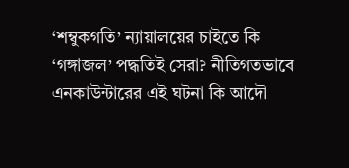‘শম্বুকগতি’ ন্যায়ালয়ের চাইতে কি ‘গঙ্গাজল’ পদ্ধতিই সেরা? নীতিগতভাবে এনকাউন্টারের এই ঘটনা কি আদৌ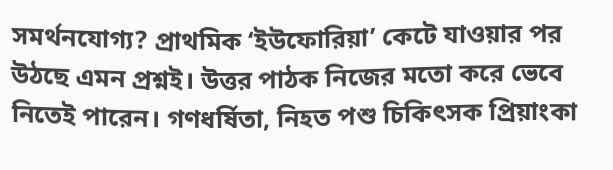সমর্থনযোগ্য? প্রাথমিক ‘ইউফোরিয়া’ কেটে যাওয়ার পর উঠছে এমন প্রশ্নই। উত্তর পাঠক নিজের মতো করে ভেবে নিতেই পারেন। গণধর্ষিতা, নিহত পশু চিকিৎসক প্রিয়াংকা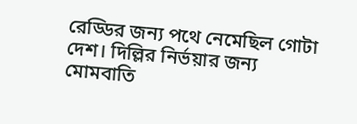রেড্ডির জন্য পথে নেমেছিল গোটা দেশ। দিল্লির নির্ভয়ার জন্য মোমবাতি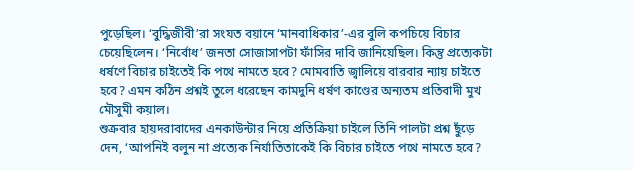পুড়েছিল। ‘বুদ্ধিজীবী’রা সংযত বয়ানে ‘মানবাধিকার’-এর বুলি কপচিয়ে বিচার চেয়েছিলেন। ‘নির্বোধ’ জনতা সোজাসাপটা ফাঁসির দাবি জানিয়েছিল। কিন্তু প্রত্যেকটা ধর্ষণে বিচার চাইতেই কি পথে নামতে হবে? মোমবাতি জ্বালিয়ে বারবার ন্যায় চাইতে হবে? এমন কঠিন প্রশ্নই তুলে ধরেছেন কামদুনি ধর্ষণ কাণ্ডের অন্যতম প্রতিবাদী মুখ মৌসুমী কয়াল।
শুক্রবার হায়দরাবাদের এনকাউন্টার নিয়ে প্রতিক্রিয়া চাইলে তিনি পালটা প্রশ্ন ছুঁড়ে দেন, ‘আপনিই বলুন না প্রত্যেক নির্যাতিতাকেই কি বিচার চাইতে পথে নামতে হবে?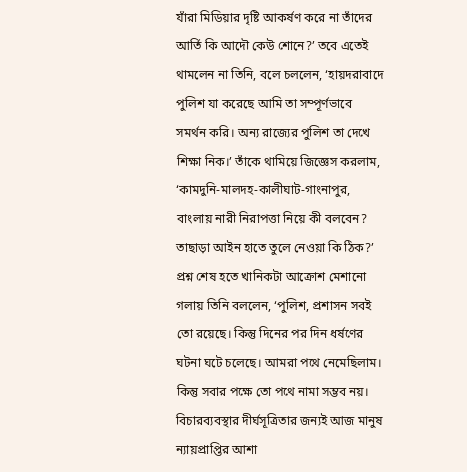যাঁরা মিডিয়ার দৃষ্টি আকর্ষণ করে না তাঁদের আর্তি কি আদৌ কেউ শোনে?’ তবে এতেই থামলেন না তিনি, বলে চললেন, ‘হায়দরাবাদে পুলিশ যা করেছে আমি তা সম্পূর্ণভাবে সমর্থন করি। অন্য রাজ্যের পুলিশ তা দেখে শিক্ষা নিক।’ তাঁকে থামিয়ে জিজ্ঞেস করলাম, ‘কামদুনি-মালদহ-কালীঘাট-গাংনাপুর, বাংলায় নারী নিরাপত্তা নিয়ে কী বলবেন? তাছাড়া আইন হাতে তুলে নেওয়া কি ঠিক?’ প্রশ্ন শেষ হতে খানিকটা আক্রোশ মেশানো গলায় তিনি বললেন, ‘পুলিশ, প্রশাসন সবই তো রয়েছে। কিন্তু দিনের পর দিন ধর্ষণের ঘটনা ঘটে চলেছে। আমরা পথে নেমেছিলাম। কিন্তু সবার পক্ষে তো পথে নামা সম্ভব নয়। বিচারব্যবস্থার দীর্ঘসূত্রিতার জন্যই আজ মানুষ ন্যায়প্রাপ্তির আশা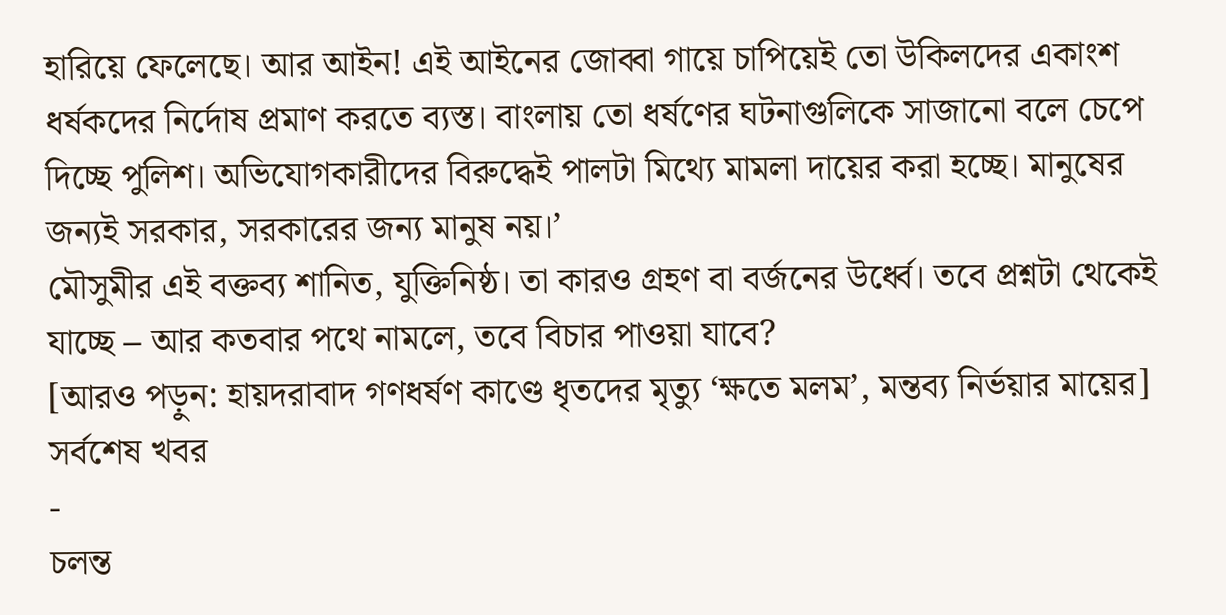হারিয়ে ফেলেছে। আর আইন! এই আইনের জোব্বা গায়ে চাপিয়েই তো উকিলদের একাংশ ধর্ষকদের নির্দোষ প্রমাণ করতে ব্যস্ত। বাংলায় তো ধর্ষণের ঘটনাগুলিকে সাজানো বলে চেপে দিচ্ছে পুলিশ। অভিযোগকারীদের বিরুদ্ধেই পালটা মিথ্যে মামলা দায়ের করা হচ্ছে। মানুষের জন্যই সরকার, সরকারের জন্য মানুষ নয়।’
মৌসুমীর এই বক্তব্য শানিত, যুক্তিনিষ্ঠ। তা কারও গ্রহণ বা বর্জনের উর্ধ্বে। তবে প্রশ্নটা থেকেই যাচ্ছে – আর কতবার পথে নামলে, তবে বিচার পাওয়া যাবে?
[আরও পড়ুন: হায়দরাবাদ গণধর্ষণ কাণ্ডে ধৃতদের মৃত্যু ‘ক্ষতে মলম’, মন্তব্য নির্ভয়ার মায়ের]
সর্বশেষ খবর
-
চলন্ত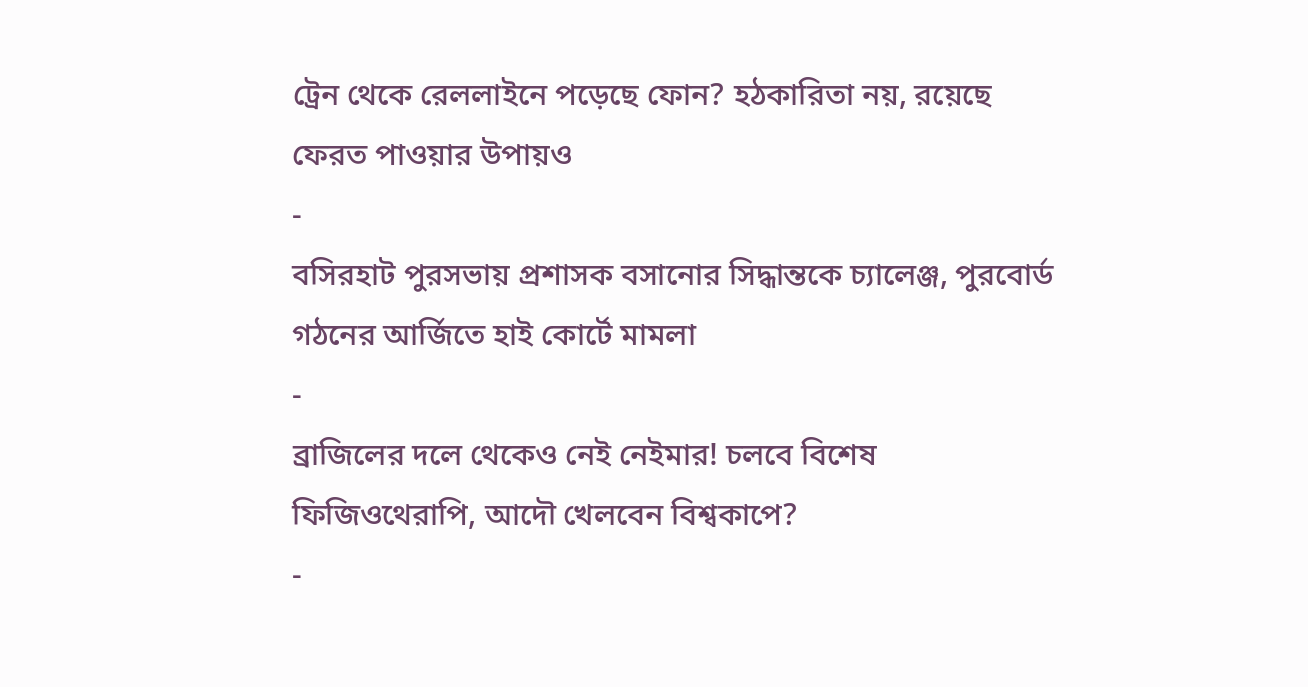ট্রেন থেকে রেললাইনে পড়েছে ফোন? হঠকারিতা নয়, রয়েছে ফেরত পাওয়ার উপায়ও
-
বসিরহাট পুরসভায় প্রশাসক বসানোর সিদ্ধান্তকে চ্যালেঞ্জ, পুরবোর্ড গঠনের আর্জিতে হাই কোর্টে মামলা
-
ব্রাজিলের দলে থেকেও নেই নেইমার! চলবে বিশেষ ফিজিওথেরাপি, আদৌ খেলবেন বিশ্বকাপে?
-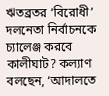ঋতব্রতর ‘বিরোধী’ দলনেতা নির্বাচনকে চ্যালেঞ্জ করবে কালীঘাট? কল্যাণ বলছেন, ‘আদালতে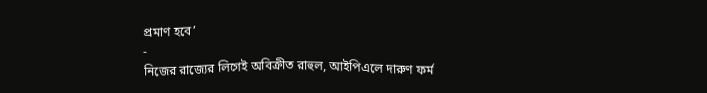প্রমাণ হবে’
-
নিজের রাজ্যের লিগেই অবিক্রীত রাহুল, আইপিএলে দারুণ ফর্ম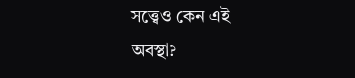সত্ত্বেও কেন এই অবস্থা?